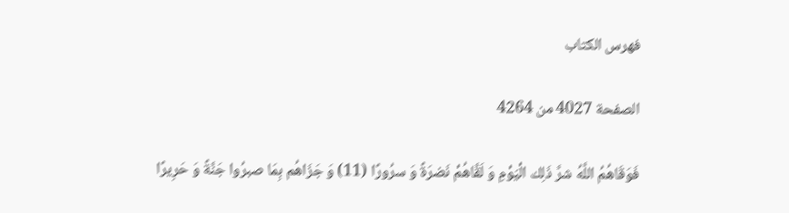فهرس الكتاب

الصفحة 4027 من 4264

فَوَقَاهُمُ اللَّهُ شرَّ ذَلِك الْيَوْمِ وَ لَقَّاهُمْ نَضرَةً وَ سرُورًا (11) وَ جَزَاهُم بِمَا صبرُوا جَنَّةً وَ حَرِيرًا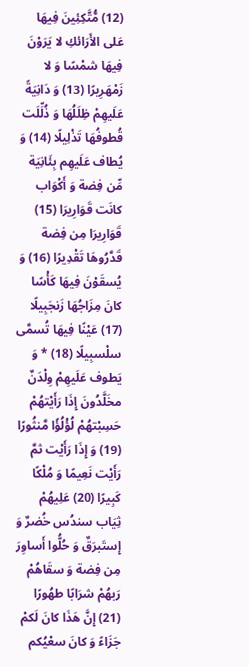(12) مُّتَّكِئِينَ فِيهَا عَلى الأَرَائكِ لا يَرَوْنَ فِيهَا شمْسًا وَ لا زَمْهَرِيرًا (13) وَ دَانِيَةً عَلَيهِمْ ظِلَلُهَا وَ ذُلِّلَت قُطوفُهَا تَذْلِيلًا (14) وَ يُطاف عَلَيهِم بِئَانِيَة مِّن فِضة وَ أَكْوَاب كانَت قَوَارِيرَا (15) قَوَارِيرَا مِن فِضة قَدَّرُوهَا تَقْدِيرًا (16) وَ يُسقَوْنَ فِيهَا كَأْسًا كانَ مِزَاجُهَا زَنجَبِيلًا (17) عَيْنًا فِيهَا تُسمَّى سلْسبِيلًا (18) * وَ يَطوف عَلَيهِمْ وِلْدَنٌ مخَلَّدُونَ إِذَا رَأَيْتهُمْ حَسِبْتهُمْ لُؤْلُؤًا مَّنثُورًا (19) وَ إِذَا رَأَيْت ثمَّ رَأَيْت نَعِيمًا وَ مُلْكًا كَبِيرًا (20) عَلِيهُمْ ثِيَاب سندُس خُضرٌ وَ إِستَبرَقٌ وَ حُلُّوا أَساوِرَ مِن فِضة وَ سقَاهُمْ رَبهُمْ شرَابًا طهُورًا (21) إِنَّ هَذَا كانَ لَكمْ جَزَاءً وَ كانَ سعْيُكم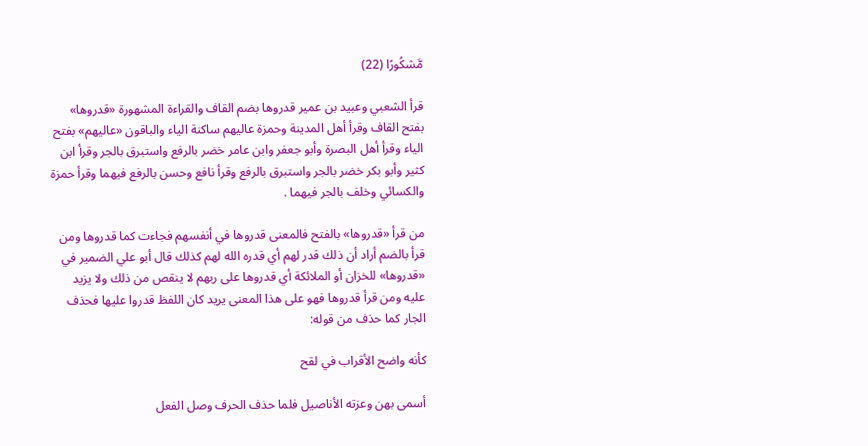مَّشكُورًا (22)

قرأ الشعبي وعبيد بن عمير قدروها بضم القاف والقراءة المشهورة «قدروها» بفتح القاف وقرأ أهل المدينة وحمزة عاليهم ساكنة الياء والباقون «عاليهم» بفتح الياء وقرأ أهل البصرة وأبو جعفر وابن عامر خضر بالرفع واستبرق بالجر وقرأ ابن كثير وأبو بكر خضر بالجر واستبرق بالرفع وقرأ نافع وحسن بالرفع فيهما وقرأ حمزة والكسائي وخلف بالجر فيهما .

من قرأ «قدروها» بالفتح فالمعنى قدروها في أنفسهم فجاءت كما قدروها ومن قرأ بالضم أراد أن ذلك قدر لهم أي قدره الله لهم كذلك قال أبو علي الضمير في «قدروها» للخزان أو الملائكة أي قدروها على ربهم لا ينقص من ذلك ولا يزيد عليه ومن قرأ قدروها فهو على هذا المعنى يريد كان اللفظ قدروا عليها فحذف الجار كما حذف من قوله:

كأنه واضح الأقراب في لقح

أسمى بهن وعزته الأناصيل فلما حذف الحرف وصل الفعل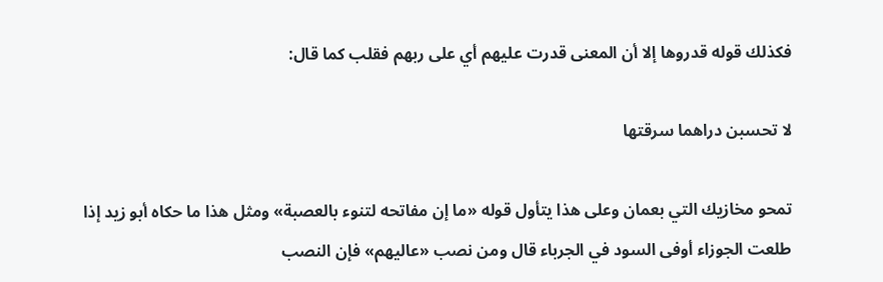فكذلك قوله قدروها إلا أن المعنى قدرت عليهم أي على ربهم فقلب كما قال:

لا تحسبن دراهما سرقتها

تمحو مخازيك التي بعمان وعلى هذا يتأول قوله «ما إن مفاتحه لتنوء بالعصبة» ومثل هذا ما حكاه أبو زيد إذا طلعت الجوزاء أوفى السود في الجرباء قال ومن نصب «عاليهم» فإن النصب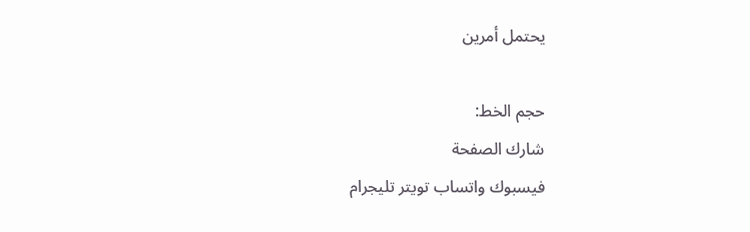يحتمل أمرين

حجم الخط:
شارك الصفحة
فيسبوك واتساب تويتر تليجرام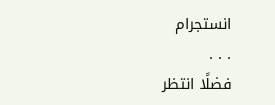انستجرام
. . .
فضلًا انتظر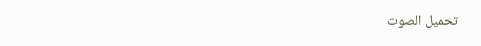تحميل الصوت